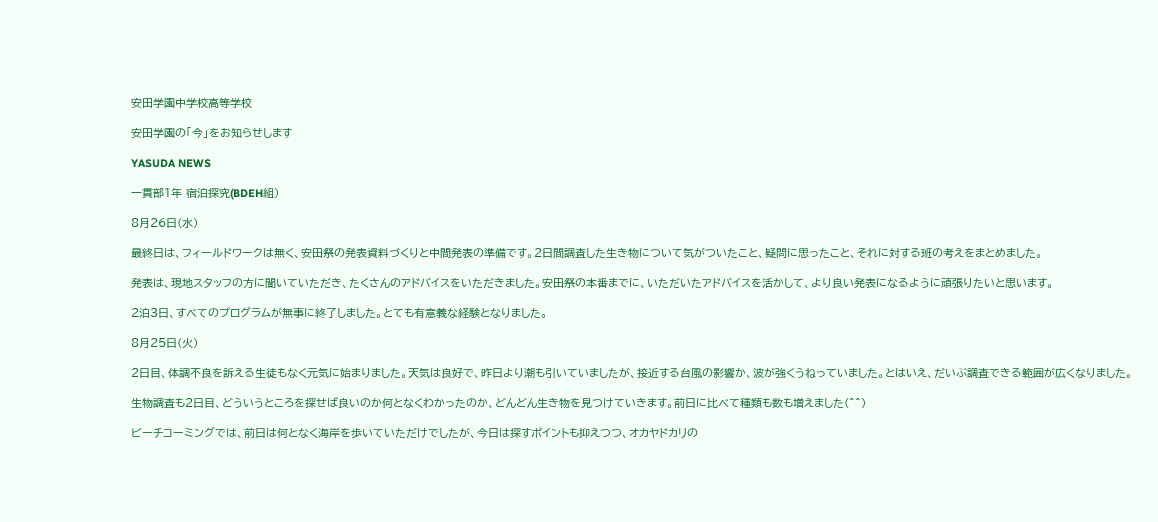安田学園中学校高等学校

安田学園の「今」をお知らせします

YASUDA NEWS

一貫部1年 宿泊探究(BDEH組)

8月26日(水)

最終日は、フィールドワークは無く、安田祭の発表資料づくりと中間発表の準備です。2日間調査した生き物について気がついたこと、疑問に思ったこと、それに対する班の考えをまとめました。

発表は、現地スタッフの方に聞いていただき、たくさんのアドバイスをいただきました。安田祭の本番までに、いただいたアドバイスを活かして、より良い発表になるように頑張りたいと思います。

2泊3日、すべてのプログラムが無事に終了しました。とても有意義な経験となりました。

8月25日(火)

2日目、体調不良を訴える生徒もなく元気に始まりました。天気は良好で、昨日より潮も引いていましたが、接近する台風の影響か、波が強くうねっていました。とはいえ、だいぶ調査できる範囲が広くなりました。

生物調査も2日目、どういうところを探せば良いのか何となくわかったのか、どんどん生き物を見つけていきます。前日に比べて種類も数も増えました(^^)

ビーチコーミングでは、前日は何となく海岸を歩いていただけでしたが、今日は探すポイントも抑えつつ、オカヤドカリの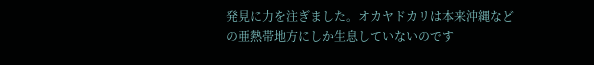発見に力を注ぎました。オカヤドカリは本来沖縄などの亜熱帯地方にしか生息していないのです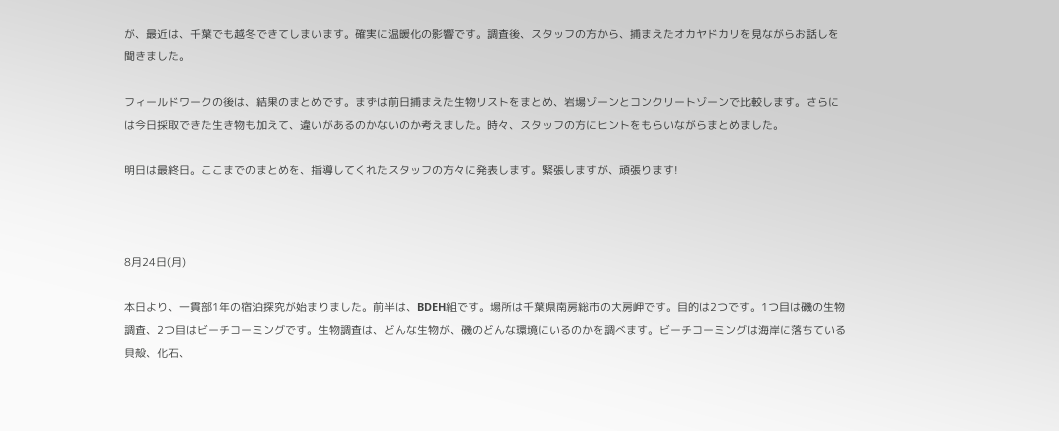が、最近は、千葉でも越冬できてしまいます。確実に温暖化の影響です。調査後、スタッフの方から、捕まえたオカヤドカリを見ながらお話しを聞きました。

フィールドワークの後は、結果のまとめです。まずは前日捕まえた生物リストをまとめ、岩場ゾーンとコンクリートゾーンで比較します。さらには今日採取できた生き物も加えて、違いがあるのかないのか考えました。時々、スタッフの方にヒントをもらいながらまとめました。

明日は最終日。ここまでのまとめを、指導してくれたスタッフの方々に発表します。緊張しますが、頑張ります!



8月24日(月)

本日より、一貫部1年の宿泊探究が始まりました。前半は、BDEH組です。場所は千葉県南房総市の大房岬です。目的は2つです。1つ目は磯の生物調査、2つ目はビーチコーミングです。生物調査は、どんな生物が、磯のどんな環境にいるのかを調べます。ビーチコーミングは海岸に落ちている貝殻、化石、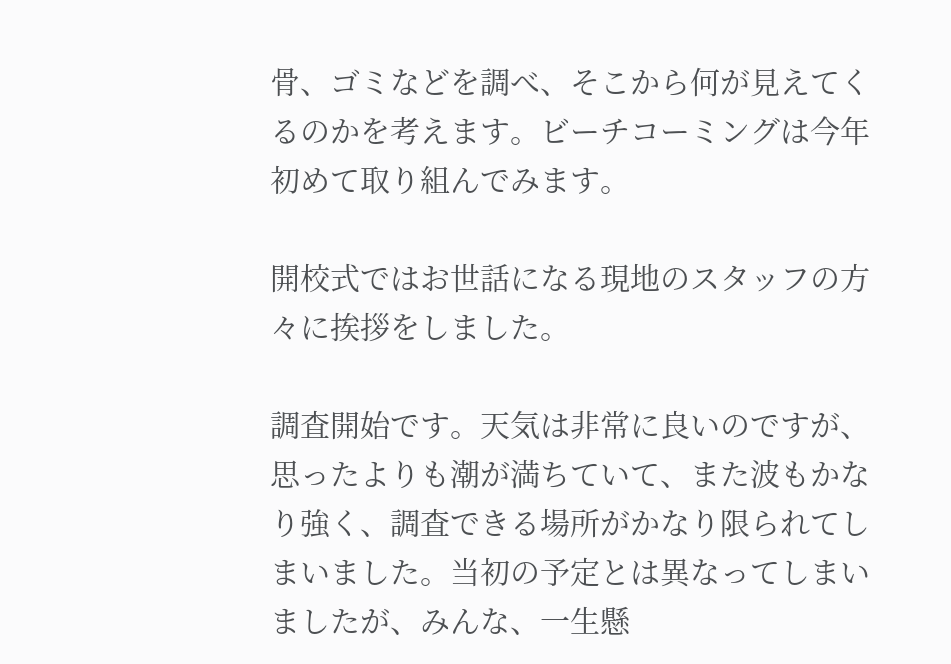骨、ゴミなどを調べ、そこから何が見えてくるのかを考えます。ビーチコーミングは今年初めて取り組んでみます。

開校式ではお世話になる現地のスタッフの方々に挨拶をしました。

調査開始です。天気は非常に良いのですが、思ったよりも潮が満ちていて、また波もかなり強く、調査できる場所がかなり限られてしまいました。当初の予定とは異なってしまいましたが、みんな、一生懸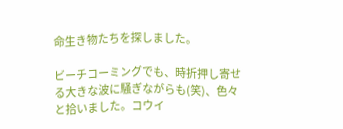命生き物たちを探しました。

ビーチコーミングでも、時折押し寄せる大きな波に騒ぎながらも(笑)、色々と拾いました。コウイ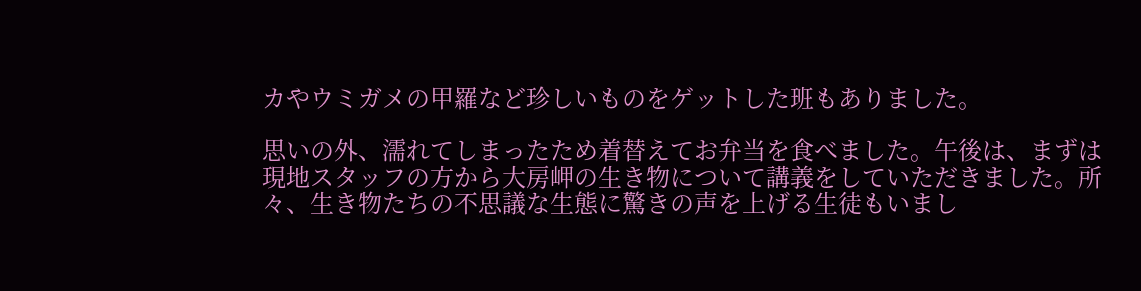カやウミガメの甲羅など珍しいものをゲットした班もありました。

思いの外、濡れてしまったため着替えてお弁当を食べました。午後は、まずは現地スタッフの方から大房岬の生き物について講義をしていただきました。所々、生き物たちの不思議な生態に驚きの声を上げる生徒もいまし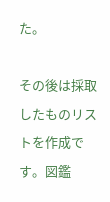た。

その後は採取したものリストを作成です。図鑑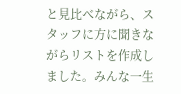と見比べながら、スタッフに方に聞きながらリストを作成しました。みんな一生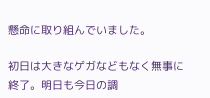懸命に取り組んでいました。

初日は大きなゲガなどもなく無事に終了。明日も今日の調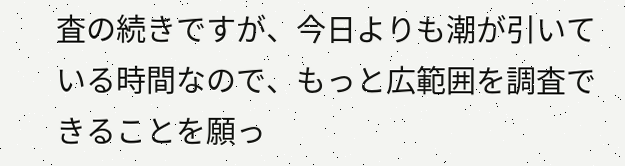査の続きですが、今日よりも潮が引いている時間なので、もっと広範囲を調査できることを願っ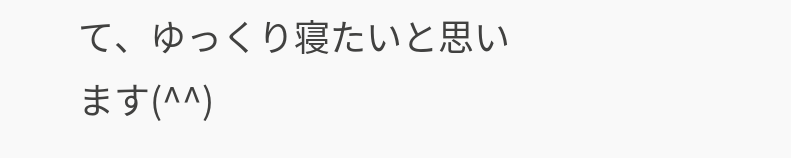て、ゆっくり寝たいと思います(^^)